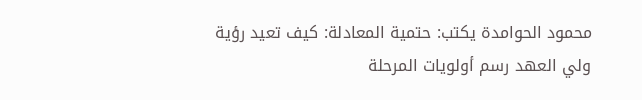محمود الحوامدة يكتب: حتمية المعادلة: كيف تعيد رؤية ولي العهد رسم أولويات المرحلة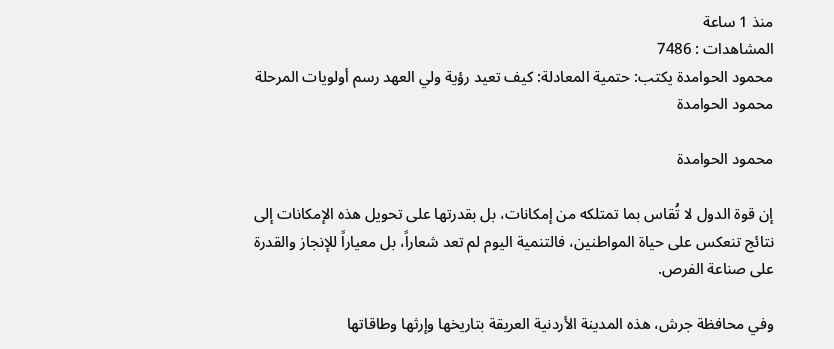منذ 1 ساعة
المشاهدات : 7486
محمود الحوامدة يكتب: حتمية المعادلة: كيف تعيد رؤية ولي العهد رسم أولويات المرحلة
محمود الحوامدة

محمود الحوامدة

إن قوة الدول لا تُقاس بما تمتلكه من إمكانات، بل بقدرتها على تحويل هذه الإمكانات إلى نتائج تنعكس على حياة المواطنين، فالتنمية اليوم لم تعد شعاراً، بل معياراً للإنجاز والقدرة على صناعة الفرص.

وفي محافظة جرش، هذه المدينة الأردنية العريقة بتاريخها وإرثها وطاقاتها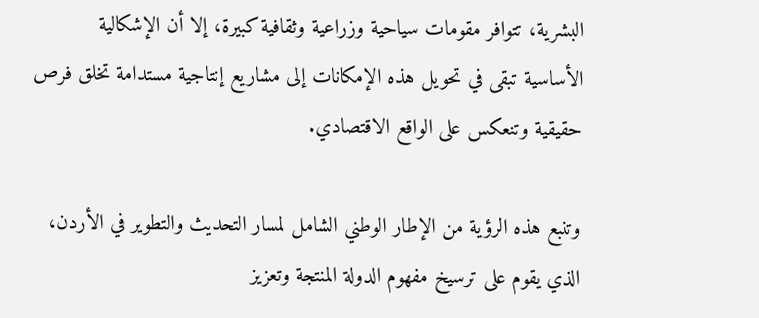البشرية، تتوافر مقومات سياحية وزراعية وثقافية كبيرة، إلا أن الإشكالية الأساسية تبقى في تحويل هذه الإمكانات إلى مشاريع إنتاجية مستدامة تخلق فرص حقيقية وتنعكس على الواقع الاقتصادي.

وتنبع هذه الرؤية من الإطار الوطني الشامل لمسار التحديث والتطوير في الأردن، الذي يقوم على ترسيخ مفهوم الدولة المنتجة وتعزيز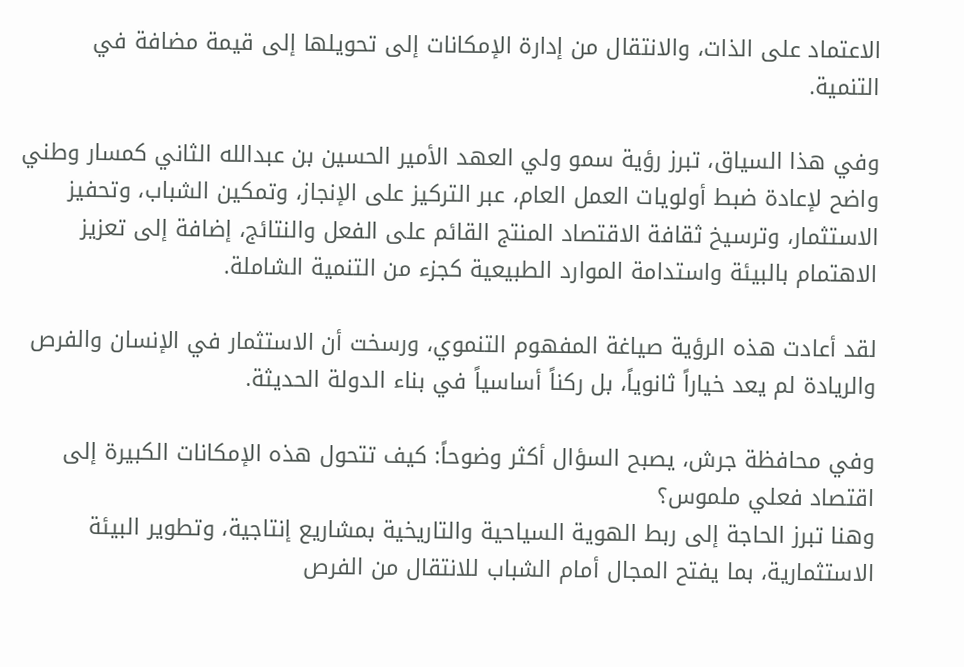الاعتماد على الذات، والانتقال من إدارة الإمكانات إلى تحويلها إلى قيمة مضافة في التنمية.

وفي هذا السياق، تبرز رؤية سمو ولي العهد الأمير الحسين بن عبدالله الثاني كمسار وطني واضح لإعادة ضبط أولويات العمل العام، عبر التركيز على الإنجاز، وتمكين الشباب، وتحفيز الاستثمار، وترسيخ ثقافة الاقتصاد المنتج القائم على الفعل والنتائج، إضافة إلى تعزيز الاهتمام بالبيئة واستدامة الموارد الطبيعية كجزء من التنمية الشاملة.

لقد أعادت هذه الرؤية صياغة المفهوم التنموي، ورسخت أن الاستثمار في الإنسان والفرص والريادة لم يعد خياراً ثانوياً، بل ركناً أساسياً في بناء الدولة الحديثة.

وفي محافظة جرش، يصبح السؤال أكثر وضوحاً: كيف تتحول هذه الإمكانات الكبيرة إلى اقتصاد فعلي ملموس؟
وهنا تبرز الحاجة إلى ربط الهوية السياحية والتاريخية بمشاريع إنتاجية، وتطوير البيئة الاستثمارية، بما يفتح المجال أمام الشباب للانتقال من الفرص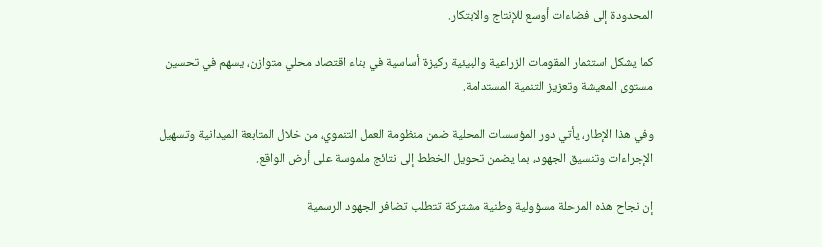المحدودة إلى فضاءات أوسع للإنتاج والابتكار.

كما يشكل استثمار المقومات الزراعية والبيئية ركيزة أساسية في بناء اقتصاد محلي متوازن، يسهم في تحسين مستوى المعيشة وتعزيز التنمية المستدامة.

وفي هذا الإطار، يأتي دور المؤسسات المحلية ضمن منظومة العمل التنموي، من خلال المتابعة الميدانية وتسهيل الإجراءات وتنسيق الجهود، بما يضمن تحويل الخطط إلى نتائج ملموسة على أرض الواقع.

إن نجاح هذه المرحلة مسؤولية وطنية مشتركة تتطلب تضافر الجهود الرسمية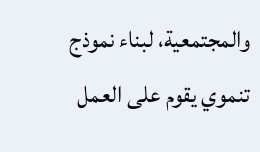والمجتمعية، لبناء نموذج تنموي يقوم على العمل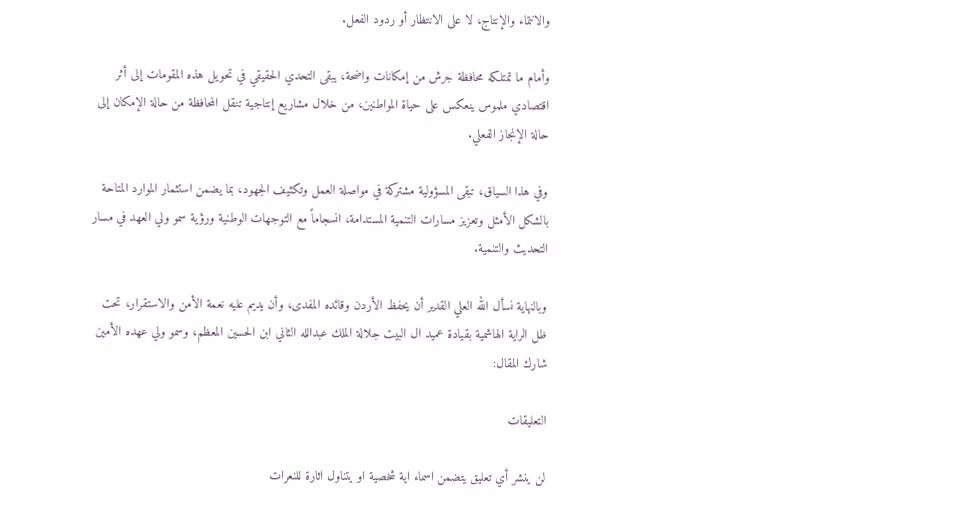والانتماء والإنتاج، لا على الانتظار أو ردود الفعل.

وأمام ما تمتلكه محافظة جرش من إمكانات واضحة، يبقى التحدي الحقيقي في تحويل هذه المقومات إلى أثر اقتصادي ملموس ينعكس على حياة المواطنين، من خلال مشاريع إنتاجية تنقل المحافظة من حالة الإمكان إلى حالة الإنجاز الفعلي.

وفي هذا السياق، تبقى المسؤولية مشتركة في مواصلة العمل وتكثيف الجهود، بما يضمن استثمار الموارد المتاحة بالشكل الأمثل وتعزيز مسارات التنمية المستدامة، انسجاماً مع التوجهات الوطنية ورؤية سمو ولي العهد في مسار التحديث والتنمية.

وبالنهاية نسأل الله العلي القدير أن يحفظ الأردن وقائده المفدى، وأن يديم عليه نعمة الأمن والاستقرار، تحت ظل الراية الهاشمية بقيادة عميد ال البيت جلالة الملك عبدالله الثاني ابن الحسين المعظم، وسمو ولي عهده الأمين
شارك المقال:

التعليقات

لن ينشر أي تعليق يتضمن اسماء اية شخصية او يتناول اثارة للنعرات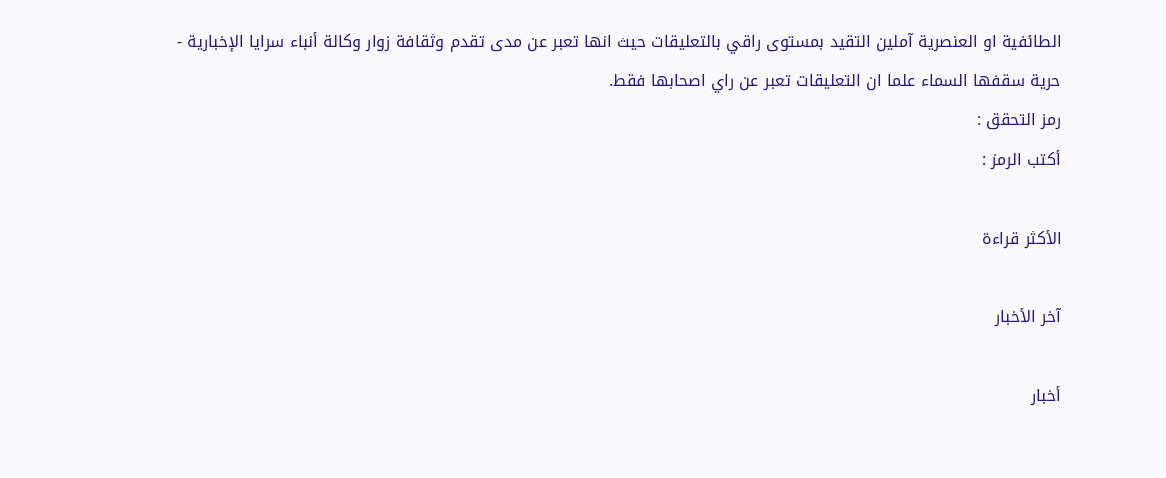الطائفية او العنصرية آملين التقيد بمستوى راقي بالتعليقات حيث انها تعبر عن مدى تقدم وثقافة زوار وكالة أنباء سرايا الإخبارية - حرية سقفها السماء علما ان التعليقات تعبر عن راي اصحابها فقط.
رمز التحقق :
أكتب الرمز :

الأكثر قراءة

آخر الأخبار

أخبار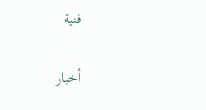فنية

أخبار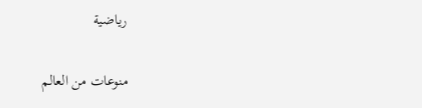رياضية

منوعات من العالم